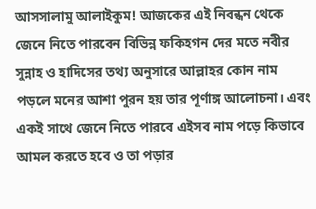আসসালামু আলাইকুম! আজকের এই নিবন্ধন থেকে জেনে নিতে পারবেন বিভিন্ন ফকিহগন দের মতে নবীর সুন্নাহ ও হাদিসের তথ্য অনুসারে আল্লাহর কোন নাম পড়লে মনের আশা পুরন হয় তার পূর্ণাঙ্গ আলোচনা। এবং একই সাথে জেনে নিতে পারবে এইসব নাম পড়ে কিভাবে আমল করতে হবে ও তা পড়ার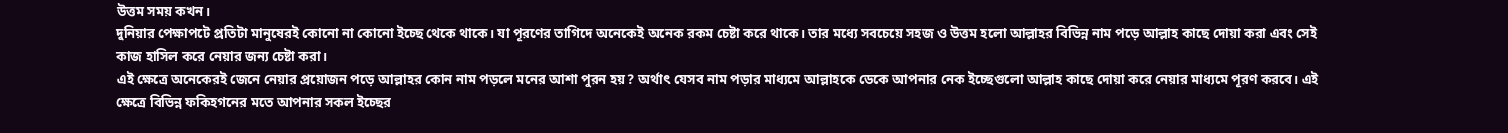উত্তম সময় কখন।
দুনিয়ার পেক্ষাপটে প্রতিটা মানুষেরই কোনো না কোনো ইচ্ছে থেকে থাকে। যা পূরণের তাগিদে অনেকেই অনেক রকম চেষ্টা করে থাকে। তার মধ্যে সবচেয়ে সহজ ও উত্তম হলো আল্লাহর বিভিন্ন নাম পড়ে আল্লাহ কাছে দোয়া করা এবং সেই কাজ হাসিল করে নেয়ার জন্য চেষ্টা করা।
এই ক্ষেত্রে অনেকেরই জেনে নেয়ার প্রয়োজন পড়ে আল্লাহর কোন নাম পড়লে মনের আশা পুরন হয়? অর্থাৎ যেসব নাম পড়ার মাধ্যমে আল্লাহকে ডেকে আপনার নেক ইচ্ছেগুলো আল্লাহ কাছে দোয়া করে নেয়ার মাধ্যমে পূরণ করবে। এই ক্ষেত্রে বিভিন্ন ফকিহগনের মতে আপনার সকল ইচ্ছের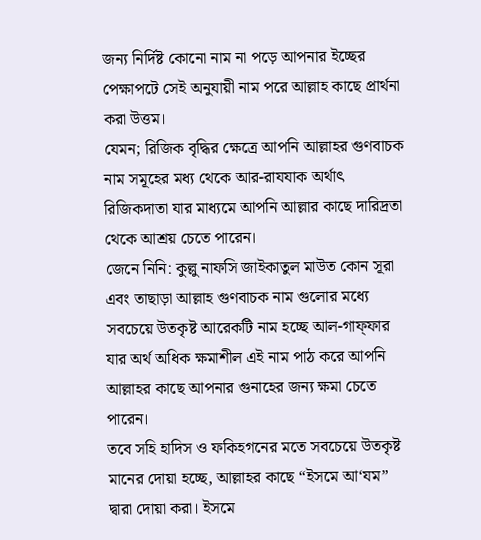জন্য নির্দিষ্ট কোনো নাম না পড়ে আপনার ইচ্ছের পেক্ষাপটে সেই অনুযায়ী নাম পরে আল্লাহ কাছে প্রার্থনা করা উত্তম।
যেমন; রিজিক বৃদ্ধির ক্ষেত্রে আপনি আল্লাহর গুণবাচক নাম সমূহের মধ্য থেকে আর-রাযযাক অর্থাৎ রিজিকদাতা যার মাধ্যমে আপনি আল্লার কাছে দারিদ্রতা থেকে আশ্রয় চেতে পারেন।
জেনে নিনি: কুল্লু নাফসি জাইকাতুল মাউত কোন সূরা
এবং তাছাড়া আল্লাহ গুণবাচক নাম গুলোর মধ্যে সবচেয়ে উতকৃষ্ট আরেকটি নাম হচ্ছে আল-গাফ্ফার যার অর্থ অধিক ক্ষমাশীল এই নাম পাঠ করে আপনি আল্লাহর কাছে আপনার গুনাহের জন্য ক্ষমা চেতে পারেন।
তবে সহি হাদিস ও ফকিহগনের মতে সবচেয়ে উতকৃষ্ট মানের দোয়া হচ্ছে, আল্লাহর কাছে “ইসমে আ‘যম” দ্বারা দোয়া করা। ইসমে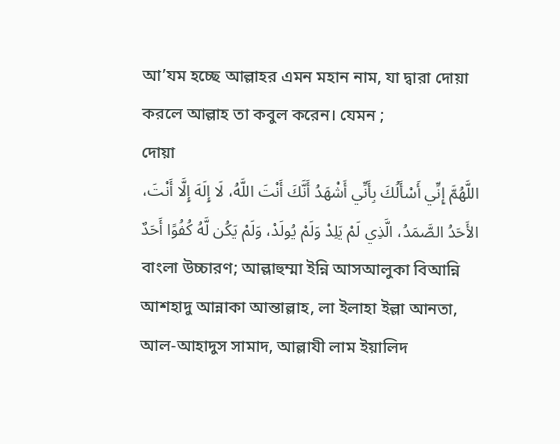আ’যম হচ্ছে আল্লাহর এমন মহান নাম, যা দ্বারা দোয়া করলে আল্লাহ তা কবুল করেন। যেমন ;
দোয়া
اللَّهُمَّ إِنِّي أَسْأَلُكَ بِأَنِّي أَشْهَدُ أَنَّكَ أَنْتَ اللَّهُ، لَا إِلَهَ إِلَّا أَنْتَ، الأَحَدُ الصَّمَدُ، الَّذِي لَمْ يَلِدْ وَلَمْ يُولَدْ، وَلَمْ يَكُن لَّهُ كُفُوًا أَحَدٌ
বাংলা উচ্চারণ; আল্লাহুম্মা ইন্নি আসআলুকা বিআন্নি আশহাদু আন্নাকা আন্তাল্লাহ, লা ইলাহা ইল্লা আনতা, আল-আহাদুস সামাদ, আল্লাযী লাম ইয়ালিদ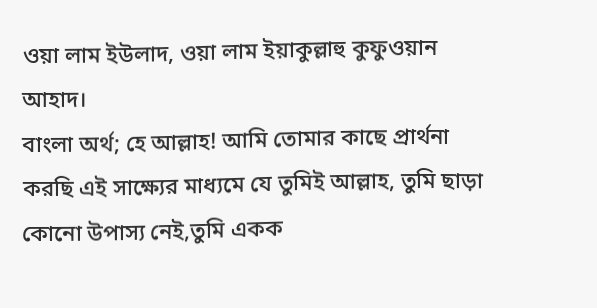ওয়া লাম ইউলাদ, ওয়া লাম ইয়াকুল্লাহু কুফুওয়ান আহাদ।
বাংলা অর্থ; হে আল্লাহ! আমি তোমার কাছে প্রার্থনা করছি এই সাক্ষ্যের মাধ্যমে যে তুমিই আল্লাহ, তুমি ছাড়া কোনো উপাস্য নেই,তুমি একক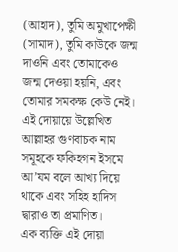(আহাদ), তুমি অমুখাপেক্ষী (সামাদ), তুমি কাউকে জন্ম দাওনি এবং তোমাকেও জন্ম দেওয়া হয়নি, এবং তোমার সমকক্ষ কেউ নেই।
এই দোয়ায়ে উল্লেখিত আল্লাহর গুণবাচক নাম সমূহকে ফকিহগন ইসমে আ’যম বলে আখ্য দিয়ে থাকে এবং সহিহ হাদিস দ্বারাও তা প্রমাণিত।
এক ব্যক্তি এই দোয়া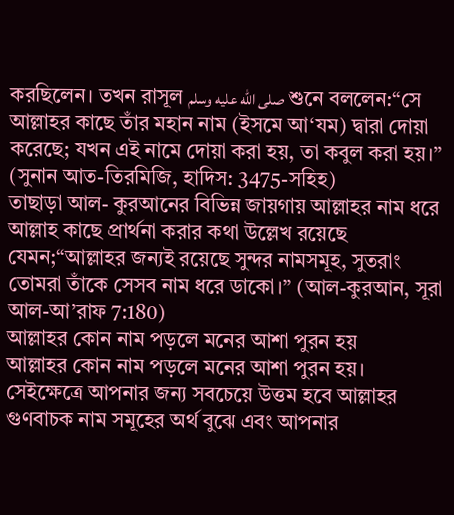করছিলেন। তখন রাসূল صلى الله عليه وسلم শুনে বললেন:“সে আল্লাহর কাছে তাঁর মহান নাম (ইসমে আ‘যম) দ্বারা দোয়া করেছে; যখন এই নামে দোয়া করা হয়, তা কবুল করা হয়।” (সুনান আত-তিরমিজি, হাদিস: 3475-সহিহ)
তাছাড়া আল- কুরআনের বিভিন্ন জায়গায় আল্লাহর নাম ধরে আল্লাহ কাছে প্রার্থনা করার কথা উল্লেখ রয়েছে যেমন;“আল্লাহর জন্যই রয়েছে সুন্দর নামসমূহ, সুতরাং তোমরা তাঁকে সেসব নাম ধরে ডাকো।” (আল-কুরআন, সূরা আল-আ’রাফ 7:180)
আল্লাহর কোন নাম পড়লে মনের আশা পুরন হয়
আল্লাহর কোন নাম পড়লে মনের আশা পুরন হয়। সেইক্ষেত্রে আপনার জন্য সবচেয়ে উত্তম হবে আল্লাহর গুণবাচক নাম সমূহের অর্থ বুঝে এবং আপনার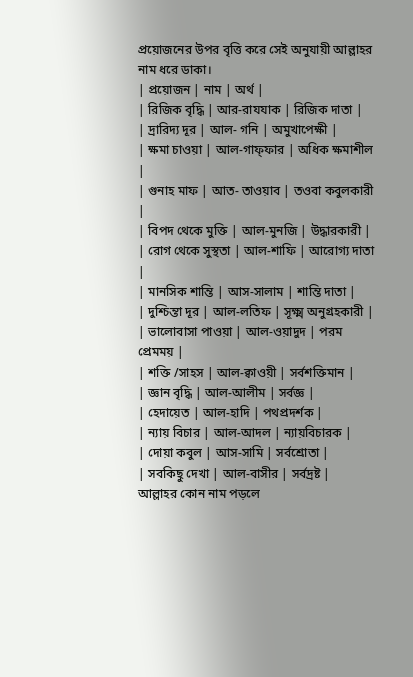প্রয়োজনের উপর বৃত্তি করে সেই অনুযায়ী আল্লাহর নাম ধরে ডাকা।
| প্রয়োজন | নাম | অর্থ |
| রিজিক বৃদ্ধি | আর-রাযযাক | রিজিক দাতা |
| দ্রারিদ্য দূর | আল- গনি | অমুখাপেক্ষী |
| ক্ষমা চাওয়া | আল-গাফ্ফার | অধিক ক্ষমাশীল |
| গুনাহ মাফ | আত- তাওয়াব | তওবা কবুলকারী |
| বিপদ থেকে মুক্তি | আল-মুনজি | উদ্ধারকারী |
| রোগ থেকে সুস্থতা | আল-শাফি | আরোগ্য দাতা |
| মানসিক শান্তি | আস-সালাম | শান্তি দাতা |
| দুশ্চিন্তা দূর | আল-লতিফ | সূক্ষ্ম অনুগ্রহকারী |
| ভালোবাসা পাওয়া | আল-ওয়াদুদ | পরম প্রেমময় |
| শক্তি /সাহস | আল-ক্বাওয়ী | সর্বশক্তিমান |
| জ্ঞান বৃদ্ধি | আল-আলীম | সর্বজ্ঞ |
| হেদায়েত | আল-হাদি | পথপ্রদর্শক |
| ন্যায় বিচার | আল-আদল | ন্যায়বিচারক |
| দোয়া কবুল | আস-সামি | সর্বশ্রোতা |
| সবকিছু দেখা | আল-বাসীর | সর্বদ্রষ্ট |
আল্লাহর কোন নাম পড়লে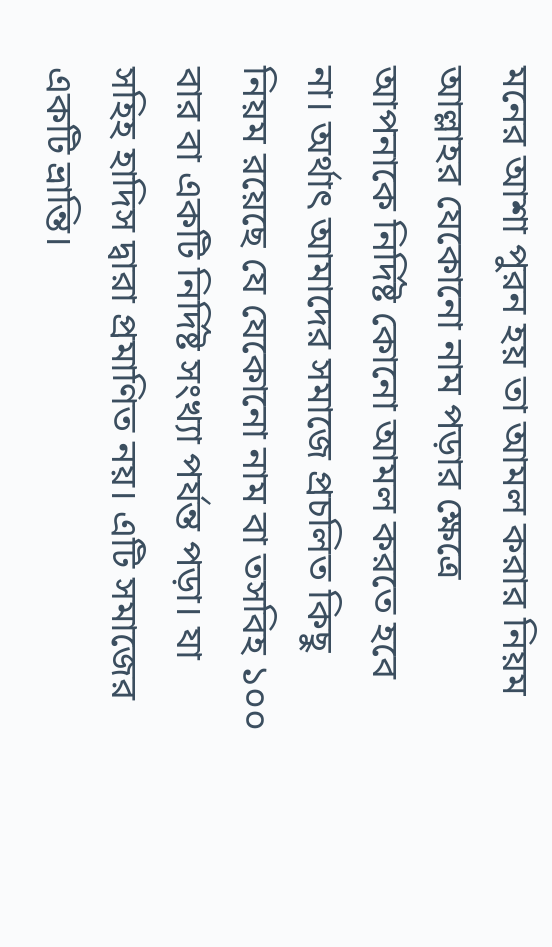মনের আশা পুরন হয় তা আমল করার নিয়ম
আল্লাহর যেকোনো নাম পড়ার ক্ষেত্রে আপনাকে নির্দিষ্ট কোনো আমল করতে হবে না। অর্থাৎ আমাদের সমাজে প্রচলিত কিছু নিয়ম রয়েছে যে যেকোনো নাম বা তসবিহ ১০০ বার বা একটি নির্দিষ্ট সংখ্যা পর্যন্ত পড়া। যা সহিহ হাদিস দ্বারা প্রমাণিত নয়। এটি সমাজের একটি ভ্রান্তি।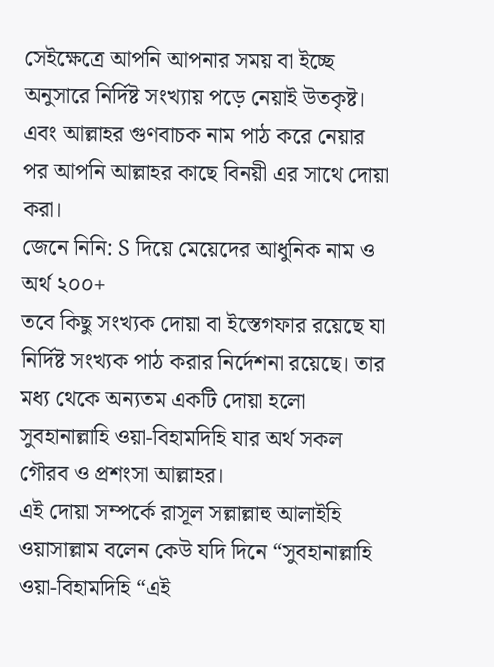সেইক্ষেত্রে আপনি আপনার সময় বা ইচ্ছে অনুসারে নির্দিষ্ট সংখ্যায় পড়ে নেয়াই উতকৃষ্ট। এবং আল্লাহর গুণবাচক নাম পাঠ করে নেয়ার পর আপনি আল্লাহর কাছে বিনয়ী এর সাথে দোয়া করা।
জেনে নিনি: S দিয়ে মেয়েদের আধুনিক নাম ও অর্থ ২০০+
তবে কিছু সংখ্যক দোয়া বা ইস্তেগফার রয়েছে যা নির্দিষ্ট সংখ্যক পাঠ করার নির্দেশনা রয়েছে। তার মধ্য থেকে অন্যতম একটি দোয়া হলো সুবহানাল্লাহি ওয়া-বিহামদিহি যার অর্থ সকল গৌরব ও প্রশংসা আল্লাহর।
এই দোয়া সম্পর্কে রাসূল সল্লাল্লাহু আলাইহি ওয়াসাল্লাম বলেন কেউ যদি দিনে “সুবহানাল্লাহি ওয়া-বিহামদিহি “এই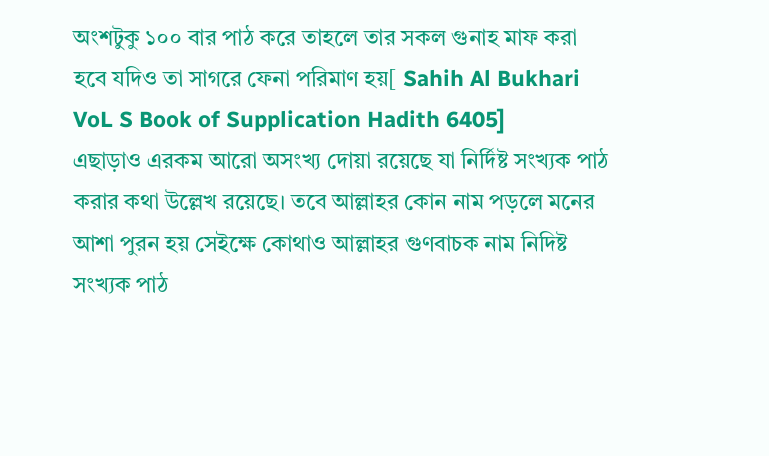অংশটুকু ১০০ বার পাঠ করে তাহলে তার সকল গুনাহ মাফ করা হবে যদিও তা সাগরে ফেনা পরিমাণ হয়[ Sahih Al Bukhari VoL S Book of Supplication Hadith 6405]
এছাড়াও এরকম আরো অসংখ্য দোয়া রয়েছে যা নির্দিষ্ট সংখ্যক পাঠ করার কথা উল্লেখ রয়েছে। তবে আল্লাহর কোন নাম পড়লে মনের আশা পুরন হয় সেইক্ষে কোথাও আল্লাহর গুণবাচক নাম নিদিষ্ট সংখ্যক পাঠ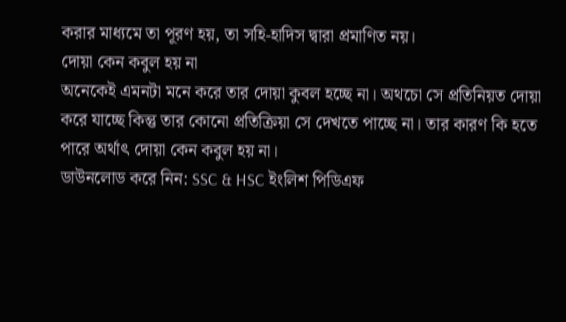করার মাধ্যমে তা পূরণ হয়, তা সহি-হাদিস দ্বারা প্রমাণিত নয়।
দোয়া কেন কবুল হয় না
অনেকেই এমনটা মনে করে তার দোয়া কুবল হচ্ছে না। অথচো সে প্রতিনিয়ত দোয়া করে যাচ্ছে কিন্তু তার কোনো প্রতিক্রিয়া সে দেখতে পাচ্ছে না। তার কারণ কি হতে পারে অর্থাৎ দোয়া কেন কবুল হয় না।
ডাউনলোড করে নিন: SSC & HSC ইংলিশ পিডিএফ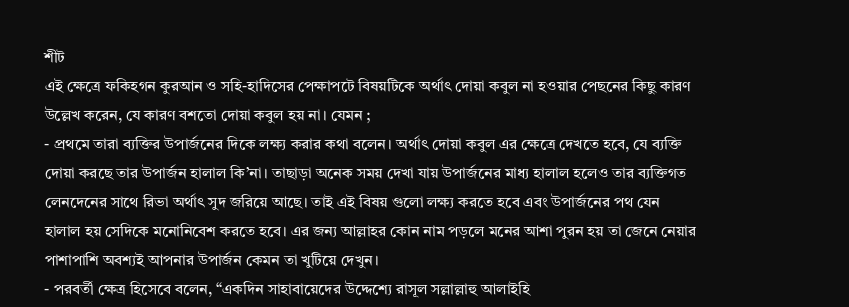শীট
এই ক্ষেত্রে ফকিহগন কুরআন ও সহি-হাদিসের পেক্ষাপটে বিষয়টিকে অর্থাৎ দোয়া কবুল না হওয়ার পেছনের কিছু কারণ উল্লেখ করেন, যে কারণ বশতো দোয়া কবুল হয় না। যেমন ;
- প্রথমে তারা ব্যক্তির উপার্জনের দিকে লক্ষ্য করার কথা বলেন। অর্থাৎ দোয়া কবুল এর ক্ষেত্রে দেখতে হবে, যে ব্যক্তি দোয়া করছে তার উপার্জন হালাল কি’না। তাছাড়া অনেক সময় দেখা যায় উপার্জনের মাধ্য হালাল হলেও তার ব্যক্তিগত লেনদেনের সাথে রিভা অর্থাৎ সুদ জরিয়ে আছে। তাই এই বিষয় গুলো লক্ষ্য করতে হবে এবং উপার্জনের পথ যেন হালাল হয় সেদিকে মনোনিবেশ করতে হবে। এর জন্য আল্লাহর কোন নাম পড়লে মনের আশা পুরন হয় তা জেনে নেয়ার পাশাপাশি অবশ্যই আপনার উপার্জন কেমন তা খুটিয়ে দেখুন।
- পরবর্তী ক্ষেত্র হিসেবে বলেন, “একদিন সাহাবায়েদের উদ্দেশ্যে রাসূল সল্লাল্লাহু আলাইহি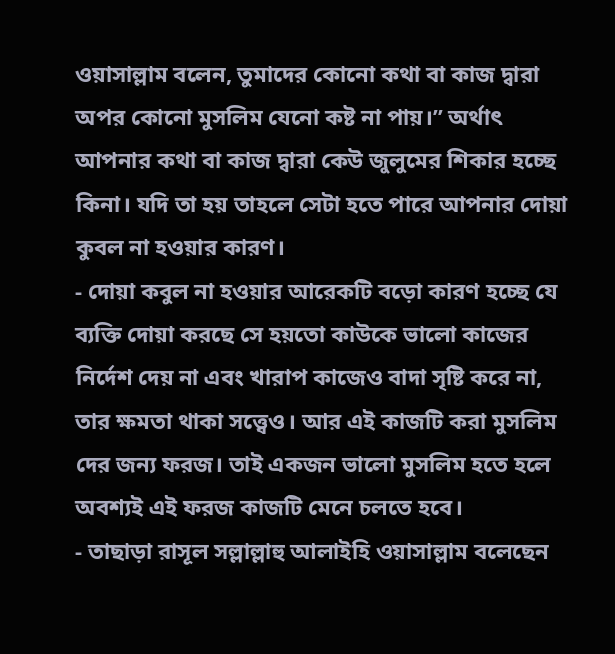ওয়াসাল্লাম বলেন, তুমাদের কোনো কথা বা কাজ দ্বারা অপর কোনো মুসলিম যেনো কষ্ট না পায়।” অর্থাৎ আপনার কথা বা কাজ দ্বারা কেউ জুলুমের শিকার হচ্ছে কিনা। যদি তা হয় তাহলে সেটা হতে পারে আপনার দোয়া কুবল না হওয়ার কারণ।
- দোয়া কবুল না হওয়ার আরেকটি বড়ো কারণ হচ্ছে যে ব্যক্তি দোয়া করছে সে হয়তো কাউকে ভালো কাজের নির্দেশ দেয় না এবং খারাপ কাজেও বাদা সৃষ্টি করে না, তার ক্ষমতা থাকা সত্ত্বেও। আর এই কাজটি করা মুসলিম দের জন্য ফরজ। তাই একজন ভালো মুসলিম হতে হলে অবশ্যই এই ফরজ কাজটি মেনে চলতে হবে।
- তাছাড়া রাসূল সল্লাল্লাহু আলাইহি ওয়াসাল্লাম বলেছেন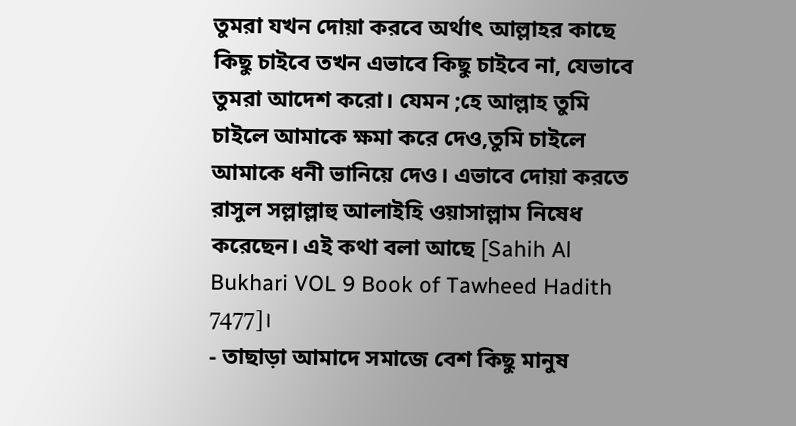তুমরা যখন দোয়া করবে অর্থাৎ আল্লাহর কাছে কিছু চাইবে তখন এভাবে কিছু চাইবে না, যেভাবে তুমরা আদেশ করো। যেমন ;হে আল্লাহ তুমি চাইলে আমাকে ক্ষমা করে দেও,তুমি চাইলে আমাকে ধনী ভানিয়ে দেও। এভাবে দোয়া করতে রাসুল সল্লাল্লাহু আলাইহি ওয়াসাল্লাম নিষেধ করেছেন। এই কথা বলা আছে [Sahih Al Bukhari VOL 9 Book of Tawheed Hadith 7477]।
- তাছাড়া আমাদে সমাজে বেশ কিছু মানুষ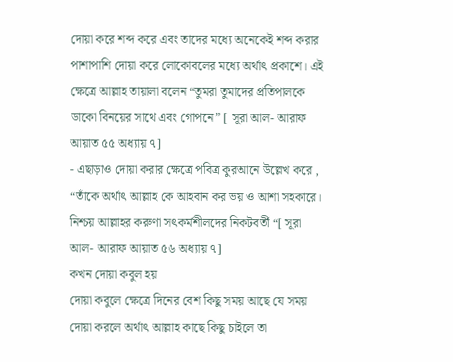দোয়া করে শব্দ করে এবং তাদের মধ্যে অনেকেই শব্দ করার পাশাপাশি দোয়া করে লোকোবলের মধ্যে অর্থাৎ প্রকাশে। এই ক্ষেত্রে আল্লাহ তায়ালা বলেন “তুমরা তুমাদের প্রতিপালকে ডাকো বিনয়ের সাথে এবং গোপনে” [ সূরা আল- আরাফ আয়াত ৫৫ অধ্যায় ৭]
- এছাড়াও দোয়া করার ক্ষেত্রে পবিত্র কুরআনে উল্লেখ করে , “তাঁকে অর্থাৎ আল্লাহ কে আহবান কর ভয় ও আশা সহকারে। নিশ্চয় আল্লাহর করুণা সৎকর্মশীলদের নিকটবর্তী “[ সূরা আল- আরাফ আয়াত ৫৬ অধ্যায় ৭]
কখন দোয়া কবুল হয়
দোয়া কবুলে ক্ষেত্রে দিনের বেশ কিছু সময় আছে যে সময় দোয়া করলে অর্থাৎ আল্লাহ কাছে কিছু চাইলে তা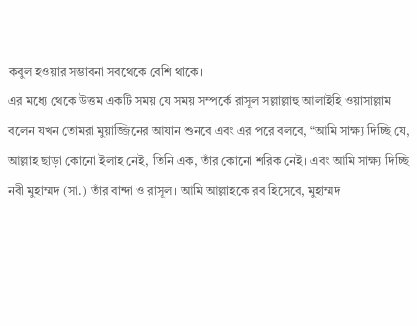কবুল হওয়ার সম্ভাবনা সবথেকে বেশি থাকে।
এর মধ্যে থেকে উত্তম একটি সময় যে সময় সম্পর্কে রাসূল সল্লাল্লাহু আলাইহি ওয়াসাল্লাম বলেন যখন তোমরা মুয়াজ্জিনের আযান শুনবে এবং এর পরে বলবে, “আমি সাক্ষ্য দিচ্ছি যে, আল্লাহ ছাড়া কোনো ইলাহ নেই, তিনি এক, তাঁর কোনো শরিক নেই। এবং আমি সাক্ষ্য দিচ্ছি নবী মুহাম্মদ (সা.) তাঁর বান্দা ও রাসূল। আমি আল্লাহকে রব হিসেবে, মুহাম্মদ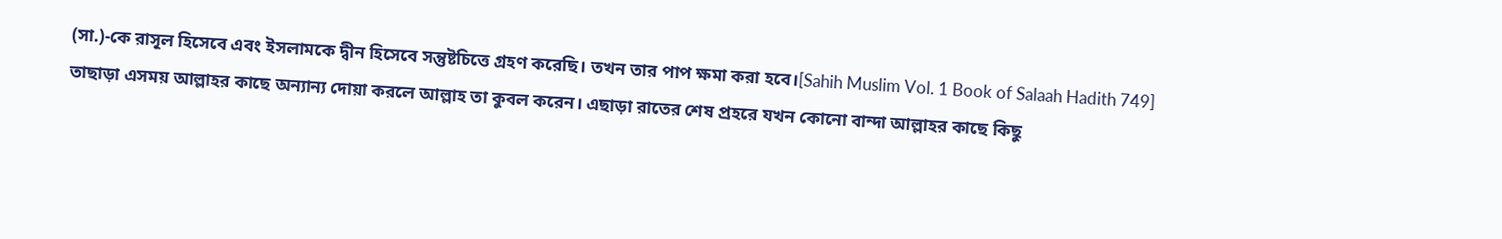(সা.)-কে রাসূল হিসেবে এবং ইসলামকে দ্বীন হিসেবে সন্তুষ্টচিত্তে গ্রহণ করেছি। তখন তার পাপ ক্ষমা করা হবে।[Sahih Muslim Vol. 1 Book of Salaah Hadith 749]
তাছাড়া এসময় আল্লাহর কাছে অন্যান্য দোয়া করলে আল্লাহ তা কুবল করেন। এছাড়া রাতের শেষ প্রহরে যখন কোনো বান্দা আল্লাহর কাছে কিছু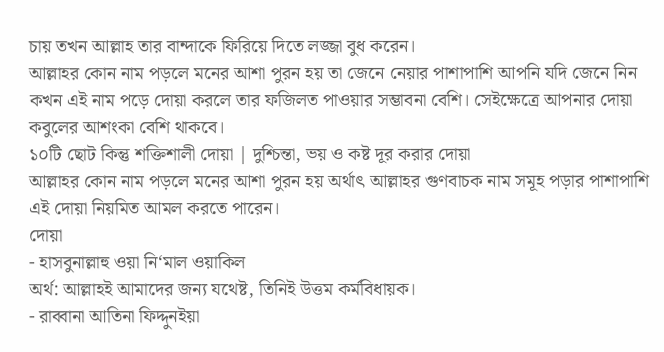চায় তখন আল্লাহ তার বান্দাকে ফিরিয়ে দিতে লজ্জা বুধ করেন।
আল্লাহর কোন নাম পড়লে মনের আশা পুরন হয় তা জেনে নেয়ার পাশাপাশি আপনি যদি জেনে নিন কখন এই নাম পড়ে দোয়া করলে তার ফজিলত পাওয়ার সম্ভাবনা বেশি। সেইক্ষেত্রে আপনার দোয়া কবুলের আশংকা বেশি থাকবে।
১০টি ছোট কিন্তু শক্তিশালী দোয়া | দুশ্চিন্তা, ভয় ও কষ্ট দূর করার দোয়া
আল্লাহর কোন নাম পড়লে মনের আশা পুরন হয় অর্থাৎ আল্লাহর গুণবাচক নাম সমূহ পড়ার পাশাপাশি এই দোয়া নিয়মিত আমল করতে পারেন।
দোয়া
- হাসবুনাল্লাহু ওয়া নি‘মাল ওয়াকিল
অর্থ: আল্লাহই আমাদের জন্য যথেষ্ট, তিনিই উত্তম কর্মবিধায়ক।
- রাব্বানা আতিনা ফিদ্দুনইয়া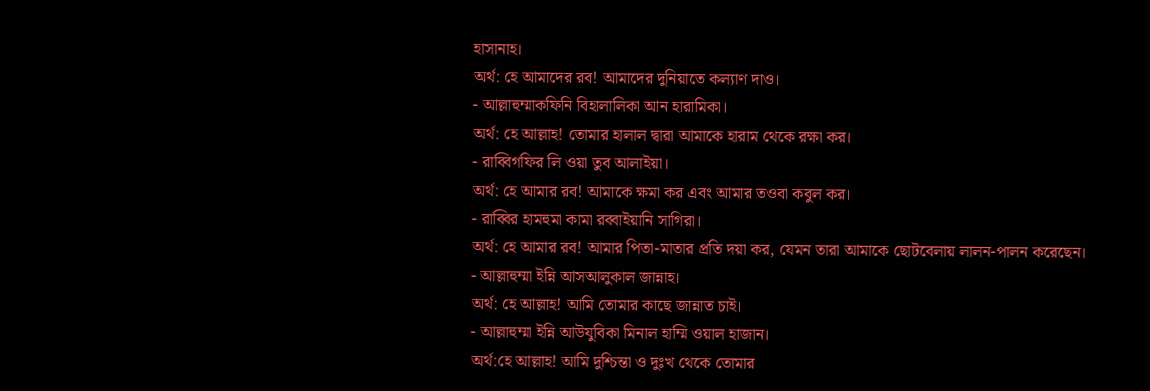হাসানাহ।
অর্থ: হে আমাদের রব! আমাদের দুনিয়াতে কল্যাণ দাও।
- আল্লাহুম্মাকফিনি বিহালালিকা আন হারামিকা।
অর্থ: হে আল্লাহ! তোমার হালাল দ্বারা আমাকে হারাম থেকে রক্ষা কর।
- রাব্বিগফির লি ওয়া তুব আলাইয়া।
অর্থ: হে আমার রব! আমাকে ক্ষমা কর এবং আমার তওবা কবুল কর।
- রাব্বির হামহুমা কামা রব্বাইয়ানি সাগিরা।
অর্থ: হে আমার রব! আমার পিতা-মাতার প্রতি দয়া কর, যেমন তারা আমাকে ছোটবেলায় লালন-পালন করেছেন।
- আল্লাহুম্মা ইন্নি আসআলুকাল জান্নাহ।
অর্থ: হে আল্লাহ! আমি তোমার কাছে জান্নাত চাই।
- আল্লাহুম্মা ইন্নি আউযুবিকা মিনাল হাম্মি ওয়াল হাজান।
অর্থ:হে আল্লাহ! আমি দুশ্চিন্তা ও দুঃখ থেকে তোমার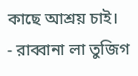কাছে আশ্রয় চাই।
- রাব্বানা লা তুজিগ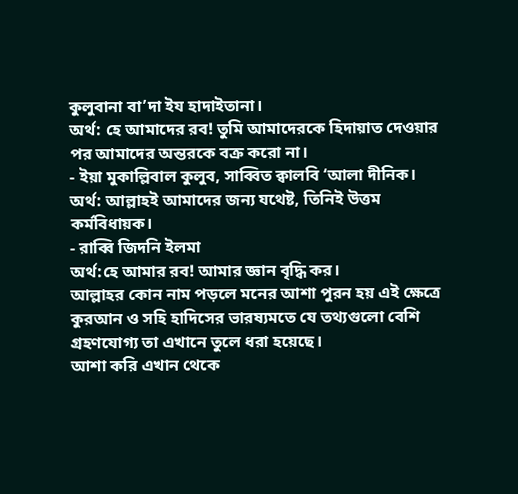কুলুবানা বা’দা ইয হাদাইতানা।
অর্থ: হে আমাদের রব! তুমি আমাদেরকে হিদায়াত দেওয়ার পর আমাদের অন্তরকে বক্র করো না।
- ইয়া মুকাল্লিবাল কুলুব, সাব্বিত ক্বালবি ‘আলা দীনিক।
অর্থ: আল্লাহই আমাদের জন্য যথেষ্ট, তিনিই উত্তম কর্মবিধায়ক।
- রাব্বি জিদনি ইলমা
অর্থ:হে আমার রব! আমার জ্ঞান বৃদ্ধি কর।
আল্লাহর কোন নাম পড়লে মনের আশা পুরন হয় এই ক্ষেত্রে কুরআন ও সহি হাদিসের ভারষ্যমতে যে তথ্যগুলো বেশি গ্রহণযোগ্য তা এখানে তুলে ধরা হয়েছে।
আশা করি এখান থেকে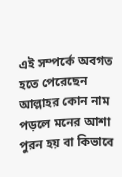এই সম্পর্কে অবগত হতে পেরেছেন আল্লাহর কোন নাম পড়লে মনের আশা পুরন হয় বা কিভাবে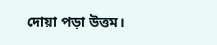দোয়া পড়া উত্তম।